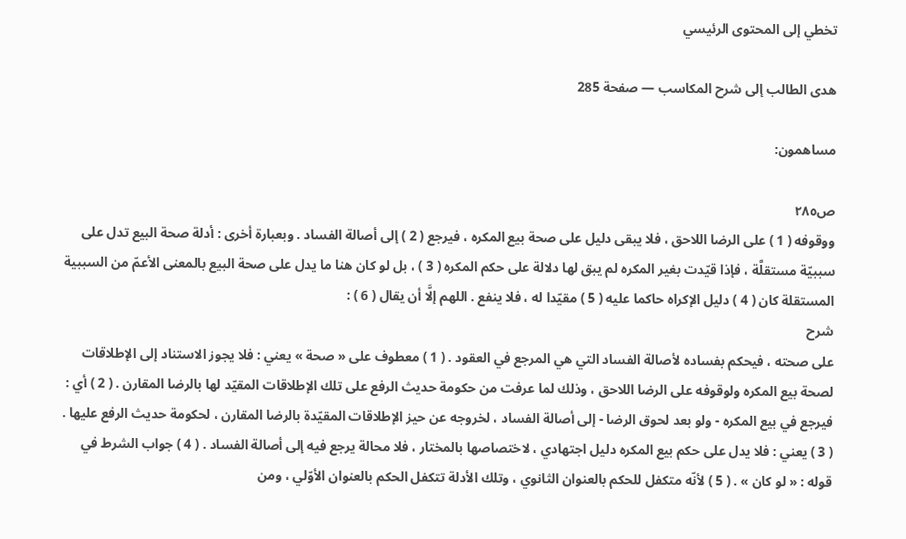تخطي إلى المحتوى الرئيسي

هدى الطالب إلى شرح المكاسب — صفحة 285

مساهمون:

ص٢٨٥
ووقوفه ( 1 ) على الرضا اللاحق ، فلا يبقى دليل على صحة بيع المكره ، فيرجع ( 2 ) إلى أصالة الفساد . وبعبارة أخرى : أدلة صحة البيع تدل على سببيّة مستقلَّة ، فإذا قيّدت بغير المكره لم يبق لها دلالة على حكم المكره ( 3 ) ، بل لو كان هنا ما يدل على صحة البيع بالمعنى الأعمّ من السببية المستقلة كان ( 4 ) دليل الإكراه حاكما عليه ( 5 ) مقيّدا له ، فلا ينفع . اللهم إلَّا أن يقال ( 6 ) :
شرح
على صحته ، فيحكم بفساده لأصالة الفساد التي هي المرجع في العقود . ( 1 ) معطوف على « صحة » يعني : فلا يجوز الاستناد إلى الإطلاقات لصحة بيع المكره ولوقوفه على الرضا اللاحق ، وذلك لما عرفت من حكومة حديث الرفع على تلك الإطلاقات المقيّد لها بالرضا المقارن . ( 2 ) أي : فيرجع في بيع المكره - ولو بعد لحوق الرضا - إلى أصالة الفساد ، لخروجه عن حيز الإطلاقات المقيّدة بالرضا المقارن ، لحكومة حديث الرفع عليها . ( 3 ) يعني : فلا يدل على حكم بيع المكره دليل اجتهادي ، لاختصاصها بالمختار ، فلا محالة يرجع فيه إلى أصالة الفساد . ( 4 ) جواب الشرط في قوله : « لو كان » . ( 5 ) لأنّه متكفل للحكم بالعنوان الثانوي ، وتلك الأدلة تتكفل الحكم بالعنوان الأوّلي ، ومن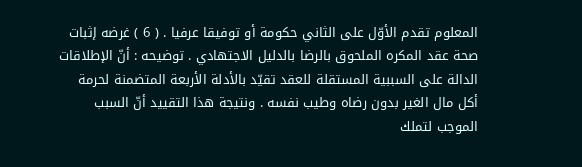المعلوم تقدم الأوّل على الثاني حكومة أو توفيقا عرفيا . ( 6 ) غرضه إثبات صحة عقد المكره الملحوق بالرضا بالدليل الاجتهادي . توضيحه : أنّ الإطلاقات الدالة على السببية المستقلة للعقد تقيّد بالأدلة الأربعة المتضمنة لحرمة أكل مال الغير بدون رضاه وطيب نفسه . ونتيجة هذا التقييد أنّ السبب الموجب لتملك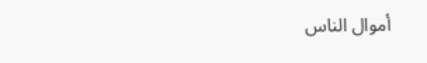أموال الناس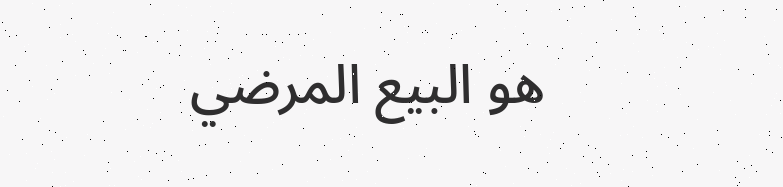هو البيع المرضي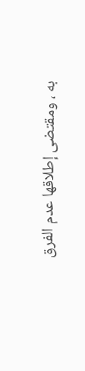به ، ومقتضى إطلاقها عدم الفرق